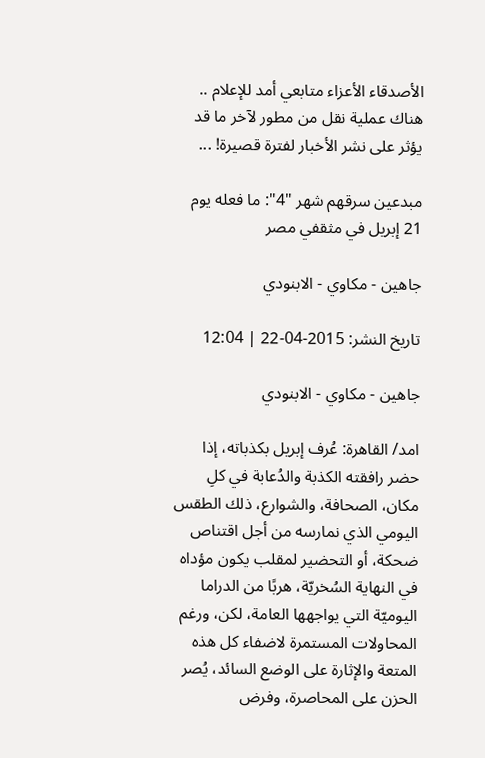الأصدقاء الأعزاء متابعي أمد للإعلام .. هناك عملية نقل من مطور لآخر ما قد يؤثر على نشر الأخبار لفترة قصيرة! ...

مبدعين سرقهم شهر "4": ما فعله يوم 21 إبريل في مثقفي مصر

جاهين - مكاوي - الابنودي

تاريخ النشر: 2015-04-22 | 12:04

جاهين - مكاوي - الابنودي

امد/ القاهرة: عُرف إبريل بكذباته، إذا حضر رافقته الكذبة والدُعابة في كلِ مكان، الصحافة، والشوارع، ذلك الطقس اليومي الذي نمارسه من أجل اقتناص ضحكة، أو التحضير لمقلب يكون مؤداه في النهاية السُخريّة، هربًا من الدراما اليوميّة التي يواجهها العامة، لكن، ورغم المحاولات المستمرة لاضفاء كل هذه المتعة والإثارة على الوضع السائد، يُصر الحزن على المحاصرة، وفرض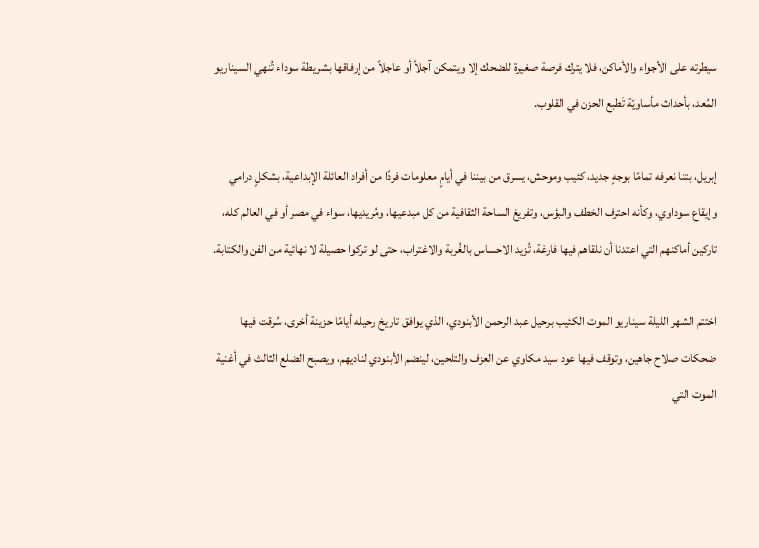سيطرته على الأجواء والأماكن، فلا يترك فرصة صغيرة للضحك إلا ويتمكن آجلاً أو عاجلاً من إرفاقها بشريطة سوداء تُنهي السيناريو المُعد، بأحداث مأساويّة تَطبع الحزن في القلوب.

إبريل، بتنا نعرفه تمامًا بوجهٍ جديد، كئيب وموحش، يسرق من بيننا في أيامٍ معلومات فردًا من أفراد العائلة الإبداعية، بشكلٍ درامي وإيقاع سوداوي، وكأنه احترف الخطف والبؤس، وتفريغ الساحة الثقافية من كل مبدعيها، ومُريديها، سواء في مصر أو في العالم كله، تاركين أماكنهم التي اعتدنا أن نلقاهم فيها فارغة، تُزيد الاحساس بالغُربة والاغتراب، حتى لو تركوا حصيلة لا نهائية من الفن والكتابة.

اختتم الشهر الليلة سيناريو الموت الكئيب برحيل عبد الرحمن الأبنودي، الذي يوافق تاريخ رحيله أيامًا حزينة أخرى، سُرقت فيها ضحكات صلاح جاهين، وتوقف فيها عود سيد مكاوي عن العزف والتلحين، لينضم الأبنودي لناديهم، ويصبح الضلع الثالث في أغنية الموت التي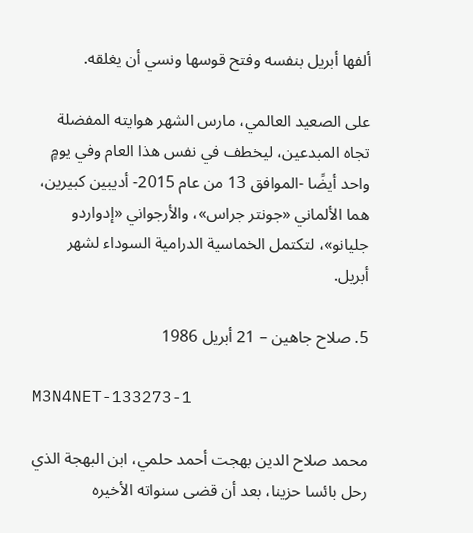ألفها أبريل بنفسه وفتح قوسها ونسي أن يغلقه.

على الصعيد العالمي، مارس الشهر هوايته المفضلة تجاه المبدعين، ليخطف في نفس هذا العام وفي يومٍ واحد أيضًا -الموافق 13 من عام 2015- أديبين كبيرين، هما الألماني «جونتر جراس»، والأرجواني «إدواردو جليانو»، لتكتمل الخماسية الدرامية السوداء لشهر أبريل.

5. صلاح جاهين – 21 أبريل 1986

M3N4NET-133273-1

محمد صلاح الدين بهجت أحمد حلمي، ابن البهجة الذي رحل بائسا حزينا، بعد أن قضى سنواته الأخيره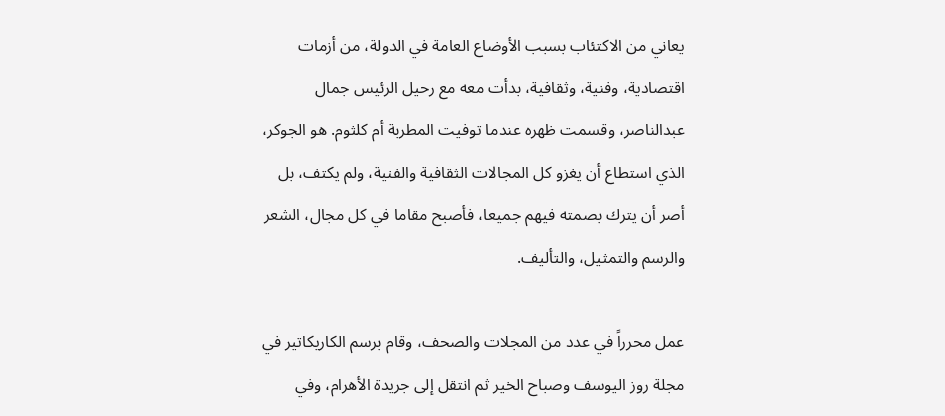يعاني من الاكتئاب بسبب الأوضاع العامة في الدولة، من أزمات اقتصادية، وفنية، وثقافية، بدأت معه مع رحيل الرئيس جمال عبدالناصر، وقسمت ظهره عندما توفيت المطربة أم كلثوم. هو الجوكر، الذي استطاع أن يغزو كل المجالات الثقافية والفنية، ولم يكتف، بل أصر أن يترك بصمته فيهم جميعا، فأصبح مقاما في كل مجال، الشعر والرسم والتمثيل، والتأليف.

عمل محرراً في عدد من المجلات والصحف، وقام برسم الكاريكاتير في مجلة روز اليوسف وصباح الخير ثم انتقل إلى جريدة الأهرام، وفي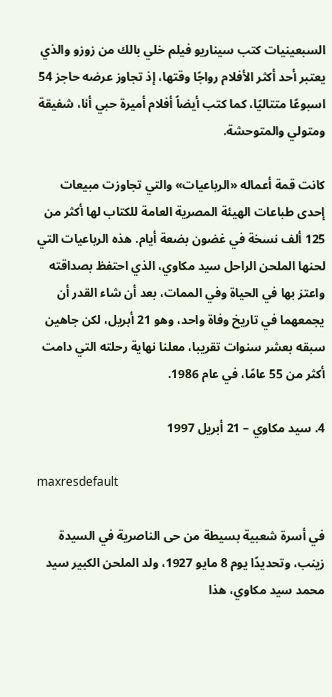السبعينيات كتب سيناريو فيلم خلي بالك من زوزو والذي يعتبر أحد أكثر الأفلام رواجًا وقتها، إذ تجاوز عرضه حاجز 54 اسبوعًا متتاليًا، كما كتب أيضاً أفلام أميرة حبي أنا، شفيقة ومتولي والمتوحشة.

كانت قمة أعماله «الرباعيات» والتي تجاوزت مبيعات إحدى طباعات الهيئة المصرية العامة للكتاب لها أكثر من 125 ألف نسخة في غضون بضعة أيام. هذه الرباعيات التي لحنها الملحن الراحل سيد مكاوي، الذي احتفظ بصداقته واعتز بها في الحياة وفي الممات، بعد أن شاء القدر أن يجمعهما في تاريخ وفاة واحد، وهو 21 أبريل، لكن جاهين سبقه بعشر سنوات تقريبا، معلنا نهاية رحلته التي دامت أكثر من 55 عامًا، في عام 1986.

4. سيد مكاوي – 21 أبريل 1997

maxresdefault

في أسرة شعبية بسيطة من حى الناصرية في السيدة زينب، وتحديدًا يوم 8 مايو 1927، ولد الملحن الكبير سيد محمد سيد مكاوي، هذا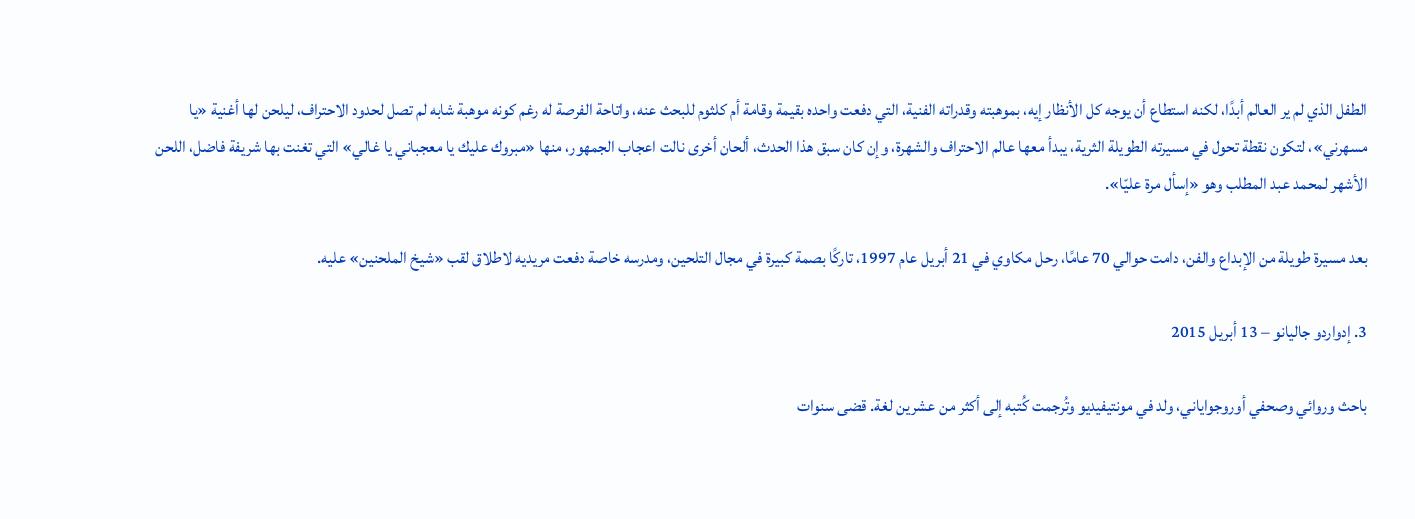الطفل الذي لم ير العالم أبدًا، لكنه استطاع أن يوجه كل الأنظار إيه، بموهبته وقدراته الفنية، التي دفعت واحده بقيمة وقامة أم كلثوم للبحث عنه، واتاحة الفرصة له رغم كونه موهبة شابه لم تصل لحدود الاحتراف، ليلحن لها أغنية «يا مسهرني»، لتكون نقطة تحول في مسيرته الطويلة الثرية، يبدأ معها عالم الاحتراف والشهرة، وإن كان سبق هذا الحدث، ألحان أخرى نالت اعجاب الجمهور، منها «مبروك عليك يا معجباني يا غالي» التي تغنت بها شريفة فاضل، اللحن الأشهر لمحمد عبد المطلب وهو «إسأل مرة عليّا».

بعد مسيرة طويلة من الإبداع والفن، دامت حوالي 70 عامًا، رحل مكاوي في 21 أبريل عام 1997، تاركًا بصمة كبيرة في مجال التلحين، ومدرسه خاصة دفعت مريديه لاطلاق لقب «شيخ الملحنين» عليه.

3. إدواردو جاليانو – 13 أبريل 2015

باحث وروائي وصحفي أوروجواياني، ولد في مونتيفيديو وتُرجمت كُتبه إلى أكثر من عشرين لغة. قضى سنوات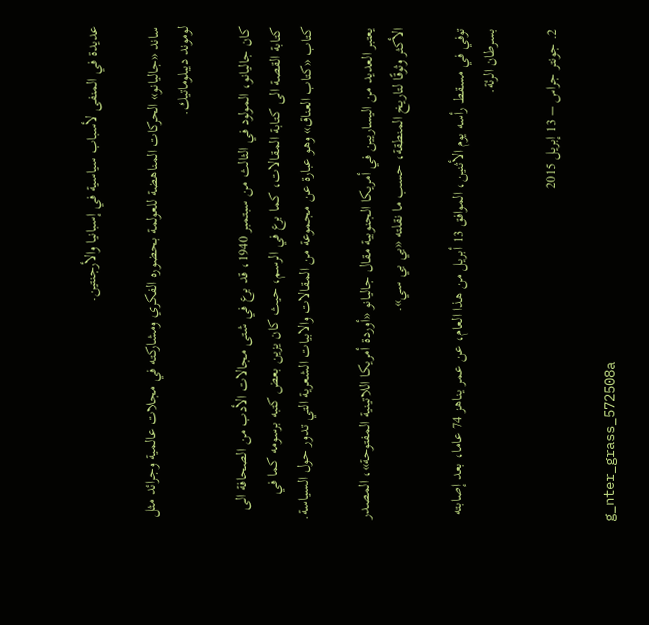عديدة في المنفى لأسباب سياسية في إسبانيا والأرجنتين.

ساند «جاليانو» الحركات المناهضة للعولمة بحضوره الفكري ومشاركته في مجلات عالمية وجرائد مثل لوموند ديبلوماتيك.

كان جاليانو، المولود في الثالث من سبتمبر 1940، قد برع في شتى مجالات الأدب من الصحافة الى كتابة القصة الى كتابة المقالات، كما برع في الرسم، حيث كان يزين بعض كتبه برسومه كما في كتاب «كتاب العناق» وهو عبارة عن مجموعة من المقالات والابيات الشعرية التي تدور حول السياسة.

يعتبر العديد من اليساريين في أمريكا الجنوبية مقال جاليانو «أوردة أمريكا اللاتينية المفتوحة»، المصدر الأكثر وثوقًا لتاريخ المنطقة، حسب ما نقلته «بي بي سي».

توفي في مسقط رأسه يوم الأثنين، الموافق 13 أبريل من هذا العام، عن عمر يناهز 74 عاما، بعد إصابته بسرطان الرئة.

2. جونتر جراس – 13 إبريل 2015

g_nter_grass_572508a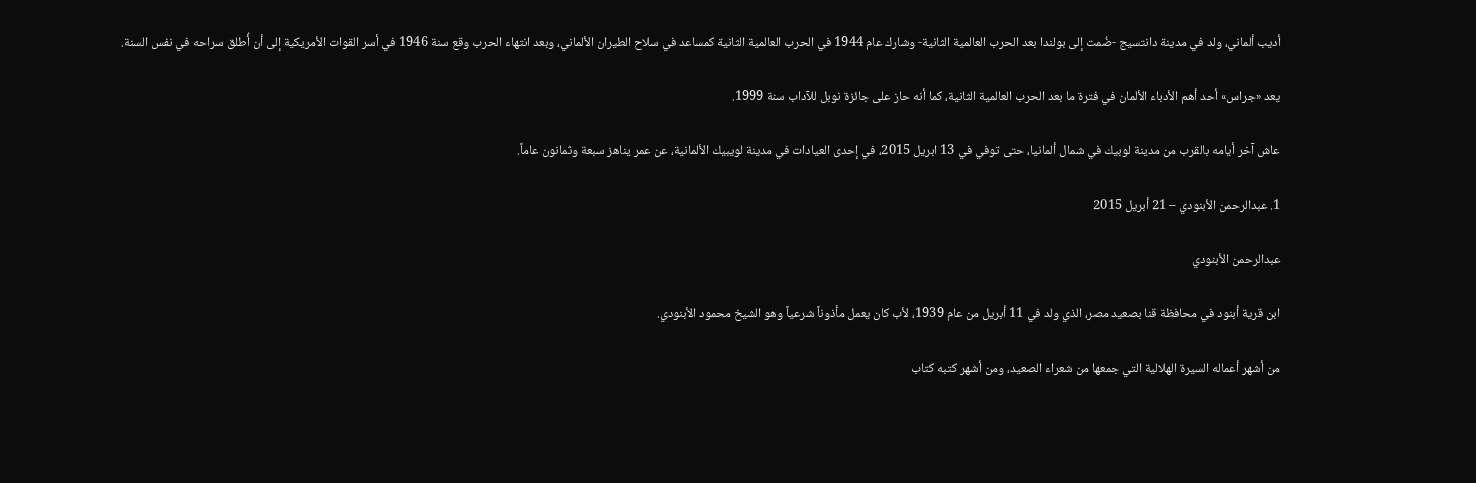أديب ألماني، ولد في مدينة دانتسيج -ضُمت إلى بولندا بعد الحرب العالمية الثانية- وشارك عام 1944 في الحرب العالمية الثانية كمساعد في سلاح الطيران الألماني، وبعد انتهاء الحرب وقع سنة 1946 في أسر القوات الأمريكية إلى أن أُطلق سراحه في نفس السنة.

يعد «جراس» أحد أهم الأدباء الألمان في فترة ما بعد الحرب العالمية الثانية، كما أنه حاز على جائزة نوبل للآداب سنة 1999.

عاش آخر أيامه بالقرب من مدينة لوبيك في شمال ألمانيا، حتى توفي في 13 ابريل 2015، في إحدى العيادات في مدينة لويبيك الألمانية، عن عمر يناهز سبعة وثمانون عاماً.

1. عبدالرحمن الأبنودي – 21 أبريل 2015

عبدالرحمن الأبنودي

ابن قرية أبنود في محافظة قنا بصعيد مصر، الذي ولد في 11 أبريل من عام 1939، لأب كان يعمل مأذوناً شرعياً وهو الشيخ محمود الأبنودي.

من أشهر أعماله السيرة الهلالية التي جمعها من شعراء الصعيد، ومن أشهر كتبه كتاب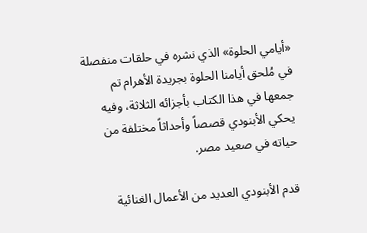«أيامي الحلوة» الذي نشره في حلقات منفصلة في مُلحق أيامنا الحلوة بجريدة الأهرام تم جمعها في هذا الكتاب بأجزائه الثلاثة، وفيه يحكي الأبنودي قصصاً وأحداثاً مختلفة من حياته في صعيد مصر.

قدم الأبنودي العديد من الأعمال الغنائية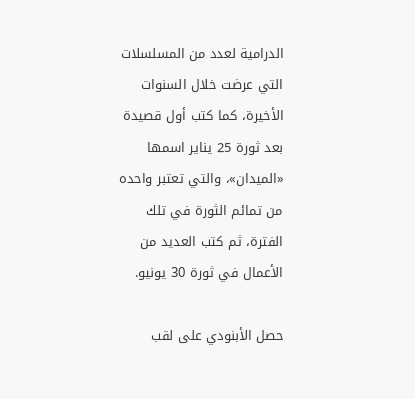الدرامية لعدد من المسلسلات التي عرضت خلال السنوات الأخيرة، كما كتب أول قصيدة بعد ثورة 25 يناير اسمها «الميدان»، والتي تعتبر واحده من تمائم الثورة في تلك الفترة، ثم كتب العديد من الأعمال في ثورة 30 يونيو.

حصل الأبنودي على لقب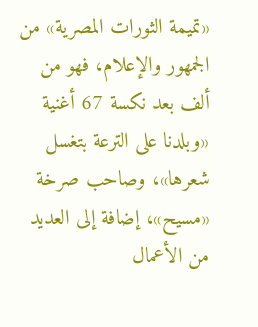«تميمة الثورات المصرية» من الجمهور والإعلام، فهو من ألف بعد نكسة 67 أغنية «وبلدنا على الترعة بتغسل شعرها»، وصاحب صرخة «مسيح»، إضافة إلى العديد من الأعمال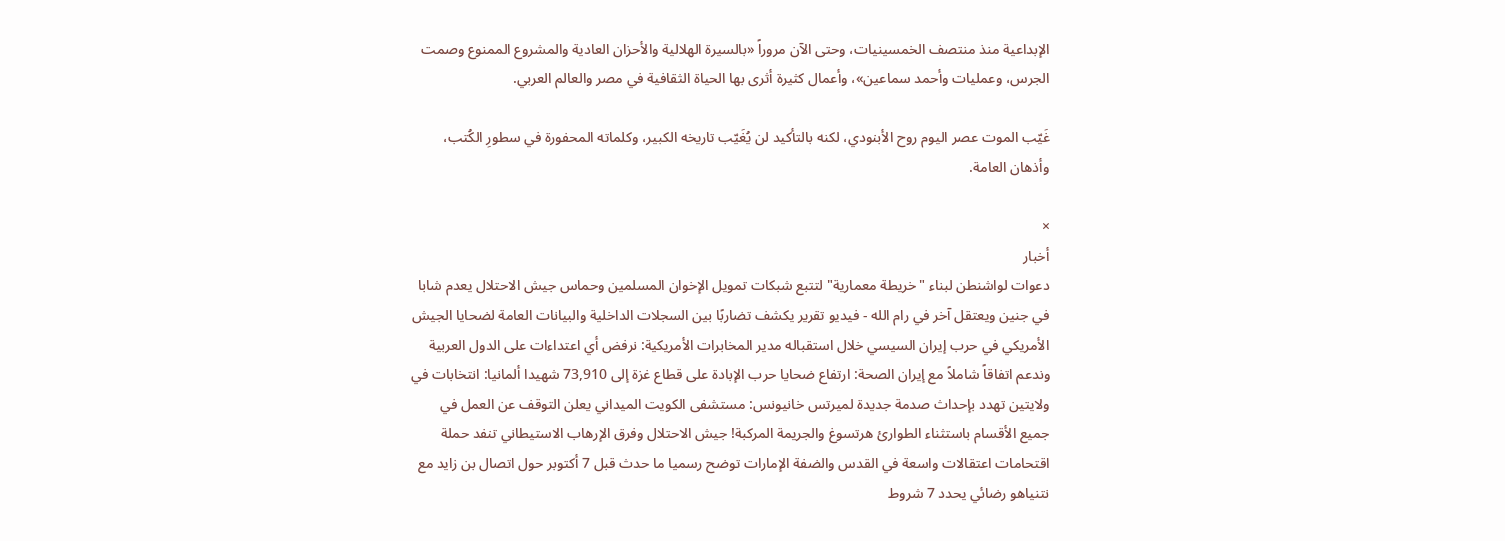الإبداعية منذ منتصف الخمسينيات، وحتى الآن مروراً «بالسيرة الهلالية والأحزان العادية والمشروع الممنوع وصمت الجرس، وعمليات وأحمد سماعين»، وأعمال كثيرة أثرى بها الحياة الثقافية في مصر والعالم العربي.

غَيّب الموت عصر اليوم روح الأبنودي، لكنه بالتأكيد لن يُغَيّب تاريخه الكبير، وكلماته المحفورة في سطورِ الكُتب، وأذهان العامة.

×
أخبار
دعوات لواشنطن لبناء "خريطة معمارية" لتتبع شبكات تمويل الإخوان المسلمين وحماس جيش الاحتلال يعدم شابا في جنين ويعتقل آخر في رام الله - فيديو تقرير يكشف تضاربًا بين السجلات الداخلية والبيانات العامة لضحايا الجيش الأمريكي في حرب إيران السيسي خلال استقباله مدير المخابرات الأمريكية: نرفض أي اعتداءات على الدول العربية وندعم اتفاقاً شاملاً مع إيران الصحة: ارتفاع ضحايا حرب الإبادة على قطاع غزة إلى 73,910 شهيدا ألمانيا: انتخابات في ولايتين تهدد بإحداث صدمة جديدة لميرتس خانيونس: مستشفى الكويت الميداني يعلن التوقف عن العمل في جميع الأقسام باستثناء الطوارئ هرتسوغ والجريمة المركبة! جيش الاحتلال وفرق الإرهاب الاستيطاني تنفد حملة اقتحامات اعتقالات واسعة في القدس والضفة الإمارات توضح رسميا ما حدث قبل 7 أكتوبر حول اتصال بن زايد مع نتنياهو رضائي يحدد 7 شروط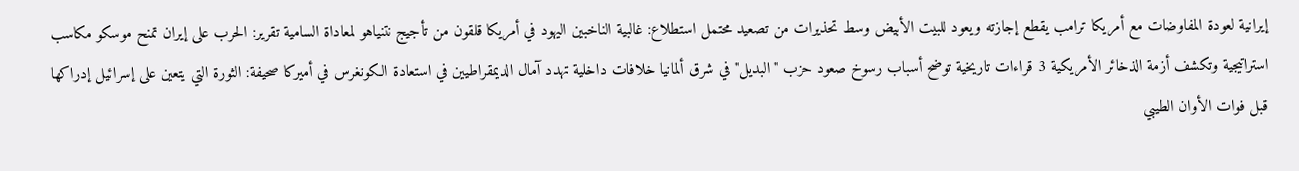إيرانية لعودة المفاوضات مع أمريكا ترامب يقطع إجازته ويعود للبيت الأبيض وسط تحذيرات من تصعيد محتمل استطلاع: غالبية الناخبين اليهود في أمريكا قلقون من تأجيج نتنياهو لمعاداة السامية تقرير: الحرب على إيران تمنح موسكو مكاسب استراتيجية وتكشف أزمة الذخائر الأمريكية 3 قراءات تاريخية توضح أسباب رسوخ صعود حزب "البديل" في شرق ألمانيا خلافات داخلية تهدد آمال الديمقراطيين في استعادة الكونغرس في أميركا صحيفة: الثورة التي يتعين على إسرائيل إدراكها قبل فوات الأوان الطيبي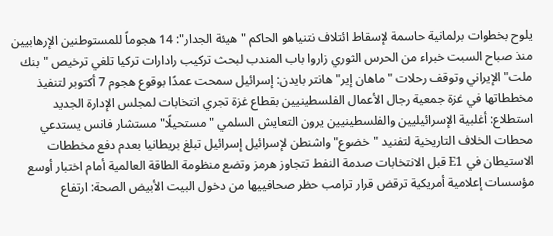يلوح بخطوات برلمانية حاسمة لإسقاط ائتلاف نتنياهو الحاكم "هيئة الجدار": 14 هجوماً للمستوطنين الإرهابيين منذ صباح السبت خبراء من الحرس الثوري زاروا باب المندب لبحث تركيب رادارات تركيا تلغي ترخيص "بنك ملت" الإيراني وتوقف رحلات "ماهان إير" هانتر بايدن: إسرائيل سمحت عمدًا بوقوع هجوم 7 أكتوبر لتنفيذ مخططاتها في غزة جمعية رجال الأعمال الفلسطينيين بقطاع غزة تجري انتخابات لمجلس الإدارة الجديد استطلاع: أغلبية الإسرائيليين والفلسطينيين يرون التعايش السلمي "مستحيلًا" مستشار فانس يستدعي محطات الخلاف التاريخية لتفنيد "خضوع" واشنطن لإسرائيل إسرائيل تبلغ بريطانيا بعدم دفع مخططات الاستيطان في E1 قبل الانتخابات صدمة النفط تتجاوز هرمز وتضع منظومة الطاقة العالمية أمام اختبار أوسع مؤسسات إعلامية أمريكية ترقض قرار ترامب حظر صحافييها من دخول البيت الأبيض الصحة: ارتفاع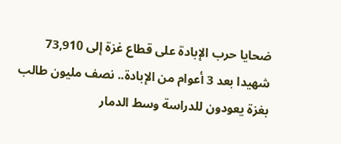ضحايا حرب الإبادة على قطاع غزة إلى 73,910 شهيدا بعد 3 أعوام من الإبادة.. نصف مليون طالب بغزة يعودون للدراسة وسط الدمار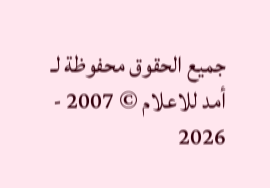جميع الحقوق محفوظة لـ أمد للاعلام © 2007 - 2026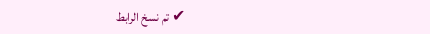✔ تم نسخ الرابط